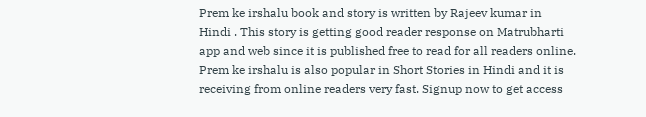Prem ke irshalu book and story is written by Rajeev kumar in Hindi . This story is getting good reader response on Matrubharti app and web since it is published free to read for all readers online. Prem ke irshalu is also popular in Short Stories in Hindi and it is receiving from online readers very fast. Signup now to get access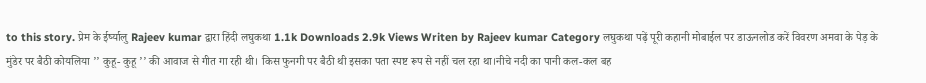to this story. प्रेम के ईर्ष्यालु Rajeev kumar द्वारा हिंदी लघुकथा 1.1k Downloads 2.9k Views Writen by Rajeev kumar Category लघुकथा पढ़ें पूरी कहानी मोबाईल पर डाऊनलोड करें विवरण अमवा के पेड़ के मुंडेर पर बैठी कोयलिया ’’ कुहू- कुहू ’’ की आवाज से गीत गा रही थी। किस फुनगी पर बैठी थी इसका पता स्पष्ट रूप से नहीं चल रहा था।नीचे नदी का पानी कल-कल बह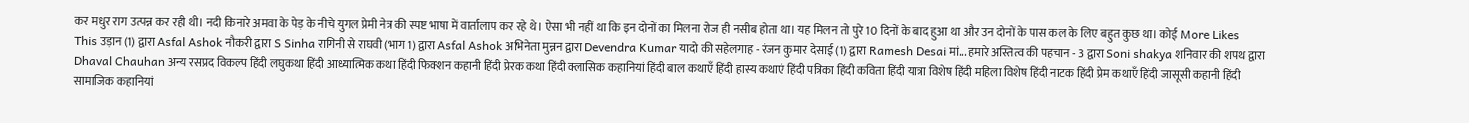कर मधुर राग उत्पन्न कर रही थी। नदी किनारे अमवा के पेड़ के नीचे युगल प्रेमी नेत्र की स्पष्ट भाषा में वार्तालाप कर रहे थे। ऐसा भी नहीं था कि इन दोनों का मिलना रोज ही नसीब होता था। यह मिलन तो पुरे 10 दिनों के बाद हुआ था और उन दोनों के पास कल के लिए बहुत कुछ था। कोई More Likes This उड़ान (1) द्वारा Asfal Ashok नौकरी द्वारा S Sinha रागिनी से राघवी (भाग 1) द्वारा Asfal Ashok अभिनेता मुन्नन द्वारा Devendra Kumar यादो की सहेलगाह - रंजन कुमार देसाई (1) द्वारा Ramesh Desai मां... हमारे अस्तित्व की पहचान - 3 द्वारा Soni shakya शनिवार की शपथ द्वारा Dhaval Chauhan अन्य रसप्रद विकल्प हिंदी लघुकथा हिंदी आध्यात्मिक कथा हिंदी फिक्शन कहानी हिंदी प्रेरक कथा हिंदी क्लासिक कहानियां हिंदी बाल कथाएँ हिंदी हास्य कथाएं हिंदी पत्रिका हिंदी कविता हिंदी यात्रा विशेष हिंदी महिला विशेष हिंदी नाटक हिंदी प्रेम कथाएँ हिंदी जासूसी कहानी हिंदी सामाजिक कहानियां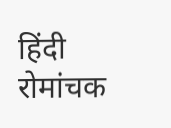हिंदी रोमांचक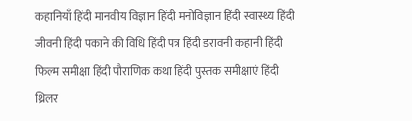कहानियाँ हिंदी मानवीय विज्ञान हिंदी मनोविज्ञान हिंदी स्वास्थ्य हिंदी जीवनी हिंदी पकाने की विधि हिंदी पत्र हिंदी डरावनी कहानी हिंदी फिल्म समीक्षा हिंदी पौराणिक कथा हिंदी पुस्तक समीक्षाएं हिंदी थ्रिलर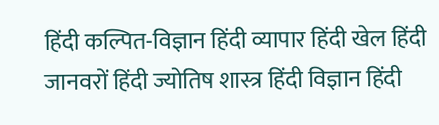हिंदी कल्पित-विज्ञान हिंदी व्यापार हिंदी खेल हिंदी जानवरों हिंदी ज्योतिष शास्त्र हिंदी विज्ञान हिंदी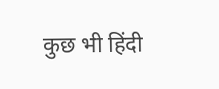कुछ भी हिंदी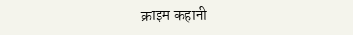क्राइम कहानी